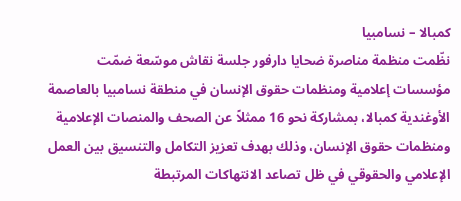كمبالا – نسامبيا
نظّمت منظمة مناصرة ضحايا دارفور جلسة نقاش موسّعة ضمّت مؤسسات إعلامية ومنظمات حقوق الإنسان في منطقة نسامبيا بالعاصمة الأوغندية كمبالا، بمشاركة نحو 16 ممثلاً عن الصحف والمنصات الإعلامية ومنظمات حقوق الإنسان، وذلك بهدف تعزيز التكامل والتنسيق بين العمل الإعلامي والحقوقي في ظل تصاعد الانتهاكات المرتبطة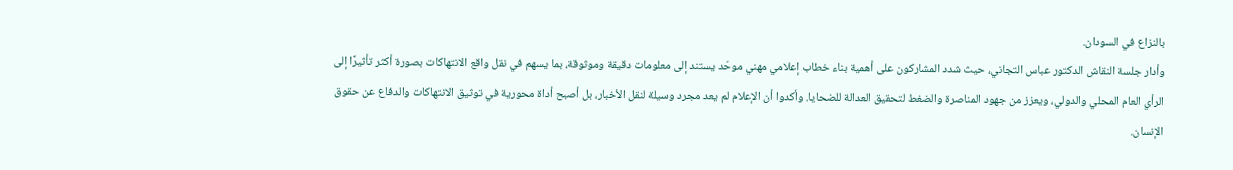بالنزاع في السودان.
وأدار جلسة النقاش الدكتور عباس التجاني، حيث شدد المشاركون على أهمية بناء خطاب إعلامي مهني موحّد يستند إلى معلومات دقيقة وموثوقة، بما يسهم في نقل واقع الانتهاكات بصورة أكثر تأثيرًا إلى الرأي العام المحلي والدولي، ويعزز من جهود المناصرة والضغط لتحقيق العدالة للضحايا. وأكدوا أن الإعلام لم يعد مجرد وسيلة لنقل الأخبار، بل أصبح أداة محورية في توثيق الانتهاكات والدفاع عن حقوق الإنسان.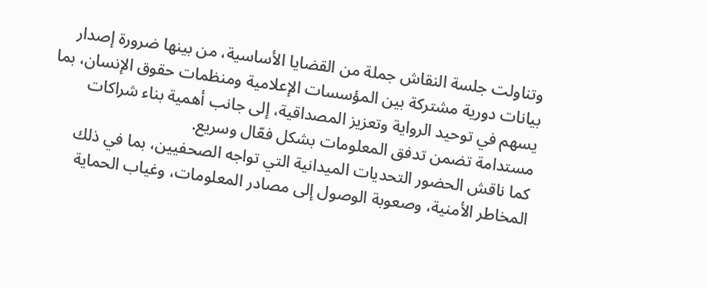وتناولت جلسة النقاش جملة من القضايا الأساسية، من بينها ضرورة إصدار بيانات دورية مشتركة بين المؤسسات الإعلامية ومنظمات حقوق الإنسان، بما يسهم في توحيد الرواية وتعزيز المصداقية، إلى جانب أهمية بناء شراكات مستدامة تضمن تدفق المعلومات بشكل فعّال وسريع.
كما ناقش الحضور التحديات الميدانية التي تواجه الصحفيين، بما في ذلك المخاطر الأمنية، وصعوبة الوصول إلى مصادر المعلومات، وغياب الحماية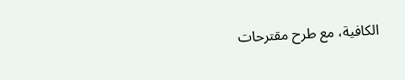الكافية، مع طرح مقترحات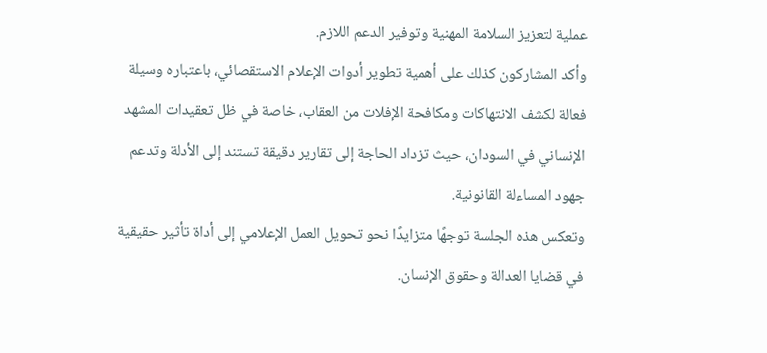عملية لتعزيز السلامة المهنية وتوفير الدعم اللازم.
وأكد المشاركون كذلك على أهمية تطوير أدوات الإعلام الاستقصائي، باعتباره وسيلة فعالة لكشف الانتهاكات ومكافحة الإفلات من العقاب، خاصة في ظل تعقيدات المشهد الإنساني في السودان، حيث تزداد الحاجة إلى تقارير دقيقة تستند إلى الأدلة وتدعم جهود المساءلة القانونية.
وتعكس هذه الجلسة توجهًا متزايدًا نحو تحويل العمل الإعلامي إلى أداة تأثير حقيقية في قضايا العدالة وحقوق الإنسان.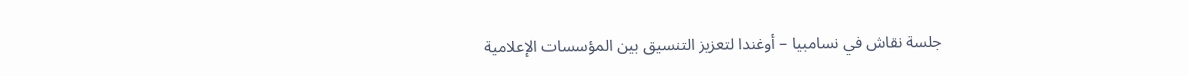جلسة نقاش في نسامبيا – أوغندا لتعزيز التنسيق بين المؤسسات الإعلامية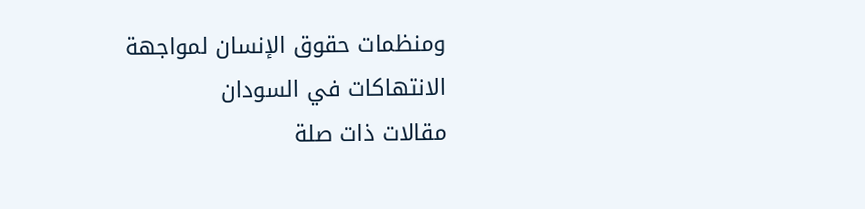ومنظمات حقوق الإنسان لمواجهة الانتهاكات في السودان
مقالات ذات صلة